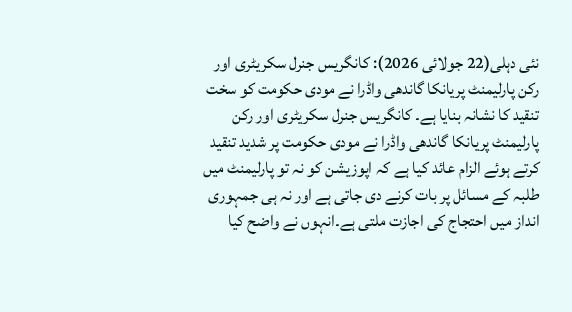نئی دہلی(22 جولائی 2026): کانگریس جنرل سکریٹری اور رکن پارلیمنٹ پریانکا گاندھی واڈرا نے مودی حکومت کو سخت تنقید کا نشانہ بنایا ہے۔ کانگریس جنرل سکریٹری اور رکن پارلیمنٹ پریانکا گاندھی واڈرا نے مودی حکومت پر شدید تنقید کرتے ہوئے الزام عائد کیا ہے کہ اپوزیشن کو نہ تو پارلیمنٹ میں طلبہ کے مسائل پر بات کرنے دی جاتی ہے اور نہ ہی جمہوری انداز میں احتجاج کی اجازت ملتی ہے۔انہوں نے واضح کیا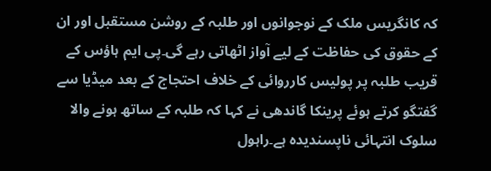کہ کانگریس ملک کے نوجوانوں اور طلبہ کے روشن مستقبل اور ان کے حقوق کی حفاظت کے لیے آواز اٹھاتی رہے گی۔پی ایم ہاؤس کے قریب طلبہ پر پولیس کارروائی کے خلاف احتجاج کے بعد میڈیا سے گفتگو کرتے ہوئے پرینکا گاندھی نے کہا کہ طلبہ کے ساتھ ہونے والا سلوک انتہائی ناپسندیدہ ہے۔راہول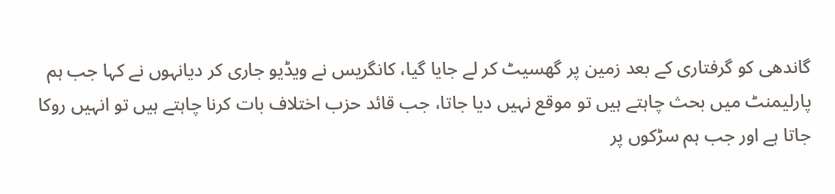گاندھی کو گرفتاری کے بعد زمین پر گھسیٹ کر لے جایا گیا، کانگریس نے ویڈیو جاری کر دیانہوں نے کہا جب ہم پارلیمنٹ میں بحث چاہتے ہیں تو موقع نہیں دیا جاتا، جب قائد حزب اختلاف بات کرنا چاہتے ہیں تو انہیں روکا جاتا ہے اور جب ہم سڑکوں پر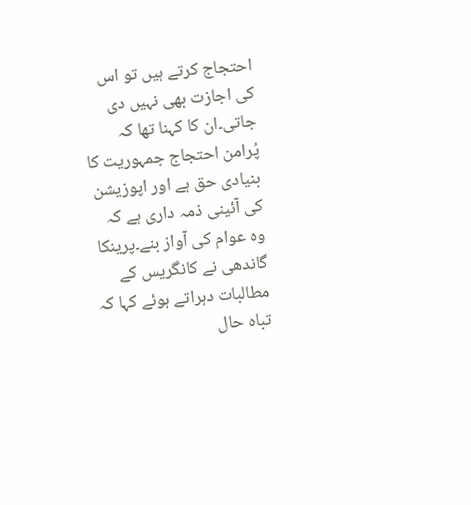احتجاج کرتے ہیں تو اس کی اجازت بھی نہیں دی جاتی۔ان کا کہنا تھا کہ پُرامن احتجاج جمہوریت کا بنیادی حق ہے اور اپوزیشن کی آئینی ذمہ داری ہے کہ وہ عوام کی آواز بنے۔پرینکا گاندھی نے کانگریس کے مطالبات دہراتے ہوئے کہا کہ تباہ حال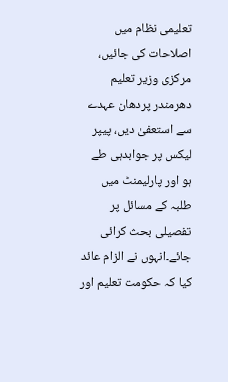تعلیمی نظام میں اصلاحات کی جائیں، مرکزی وزیر تعلیم دھرمندر پردھان عہدے سے استعفیٰ دیں، پیپر لیکس پر جوابدہی طے ہو اور پارلیمنٹ میں طلبہ کے مسائل پر تفصیلی بحث کرائی جائے۔انہوں نے الزام عائد کیا کہ حکومت تعلیم اور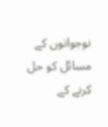نوجوانوں کے مسائل کو حل کرنے کے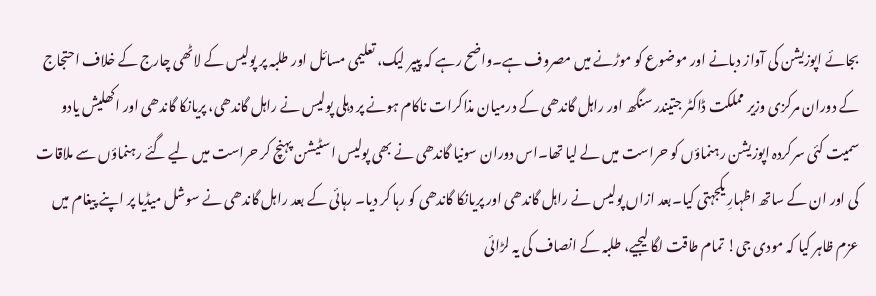بجائے اپوزیشن کی آواز دبانے اور موضوع کو موڑنے میں مصروف ہے۔واضح رہے کہ پیپر لیک، تعلیمی مسائل اور طلبہ پر پولیس کے لاٹھی چارج کے خلاف احتجاج کے دوران مرکزی وزیر مملکت ڈاکٹر جتیندر سنگھ اور راہل گاندھی کے درمیان مذاکرات ناکام ہونے پر دہلی پولیس نے راہل گاندھی، پریانکا گاندھی اور اکھلیش یادو سمیت کئی سرکردہ اپوزیشن رہنماؤں کو حراست میں لے لیا تھا۔اس دوران سونیا گاندھی نے بھی پولیس اسٹیشن پہنچ کر حراست میں لیے گئے رہنماؤں سے ملاقات کی اور ان کے ساتھ اظہارِ یکجہتی کیا۔بعد ازاں پولیس نے راہل گاندھی اور پریانکا گاندھی کو رہا کر دیا۔ رہائی کے بعد راہل گاندھی نے سوشل میڈیا پر اپنے پیغام میں عزم ظاہر کیا کہ مودی جی! تمام طاقت لگا لیجیے، طلبہ کے انصاف کی یہ لڑائی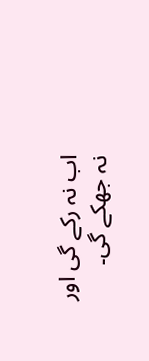اب نہ رکے گی اور نہ جھکے گی۔